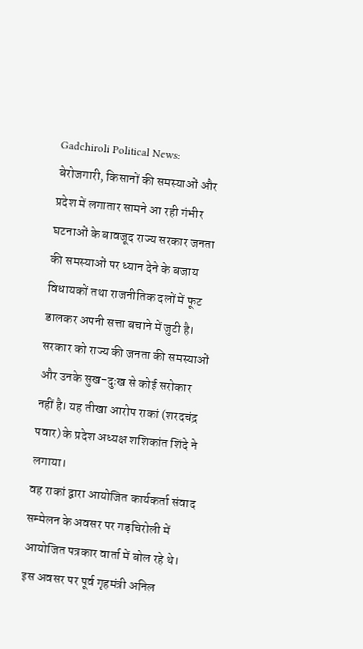Gadchiroli Political News: बेरोजगारी, किसानों की समस्याओं और प्रदेश में लगातार सामने आ रही गंभीर घटनाओं के बावजूद राज्य सरकार जनता की समस्याओं पर ध्यान देने के बजाय विधायकों तथा राजनीतिक दलों में फूट डालकर अपनी सत्ता बचाने में जुटी है। सरकार को राज्य की जनता की समस्याओं और उनके सुख-दुःख से कोई सरोकार नहीं है। यह तीखा आरोप राकां (शरदचंद्र पवार) के प्रदेश अध्यक्ष शशिकांत शिंदे ने लगाया।
वह राकां द्वारा आयोजित कार्यकर्ता संवाद सम्मेलन के अवसर पर गड़चिरोली में आयोजित पत्रकार वार्ता में बोल रहे थे। इस अवसर पर पूर्व गृहमंत्री अनिल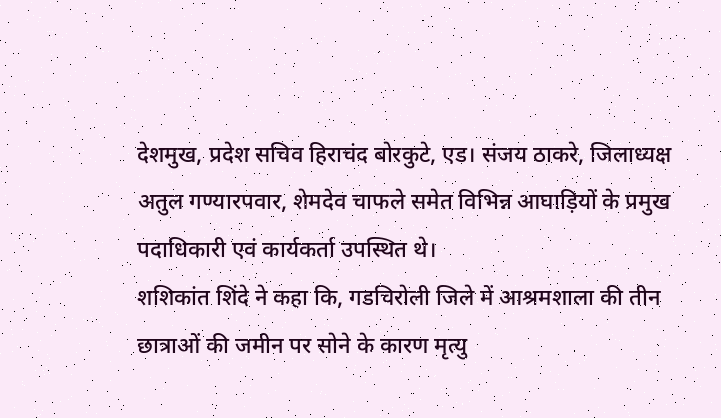देशमुख, प्रदेश सचिव हिराचंद बोरकुटे, एड। संजय ठाकरे, जिलाध्यक्ष अतुल गण्यारपवार, शेमदेव चाफले समेत विभिन्न आघाड़ियों के प्रमुख पदाधिकारी एवं कार्यकर्ता उपस्थित थे।
शशिकांत शिंदे ने कहा कि, गडचिरोली जिले में आश्रमशाला की तीन छात्राओं की जमीन पर सोने के कारण मृत्यु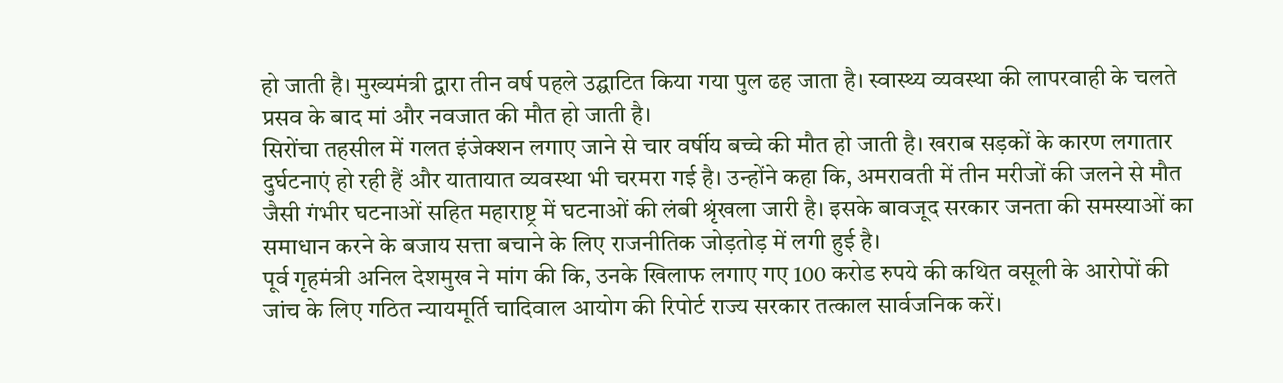हो जाती है। मुख्यमंत्री द्वारा तीन वर्ष पहले उद्घाटित किया गया पुल ढह जाता है। स्वास्थ्य व्यवस्था की लापरवाही के चलते प्रसव के बाद मां और नवजात की मौत हो जाती है।
सिरोंचा तहसील में गलत इंजेक्शन लगाए जाने से चार वर्षीय बच्चे की मौत हो जाती है। खराब सड़कों के कारण लगातार दुर्घटनाएं हो रही हैं और यातायात व्यवस्था भी चरमरा गई है। उन्होंने कहा कि, अमरावती में तीन मरीजों की जलने से मौत जैसी गंभीर घटनाओं सहित महाराष्ट्र में घटनाओं की लंबी श्रृंखला जारी है। इसके बावजूद सरकार जनता की समस्याओं का समाधान करने के बजाय सत्ता बचाने के लिए राजनीतिक जोड़तोड़ में लगी हुई है।
पूर्व गृहमंत्री अनिल देशमुख ने मांग की कि, उनके खिलाफ लगाए गए 100 करोड रुपये की कथित वसूली के आरोपों की जांच के लिए गठित न्यायमूर्ति चादिवाल आयोग की रिपोर्ट राज्य सरकार तत्काल सार्वजनिक करें।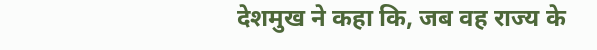देशमुख ने कहा कि, जब वह राज्य के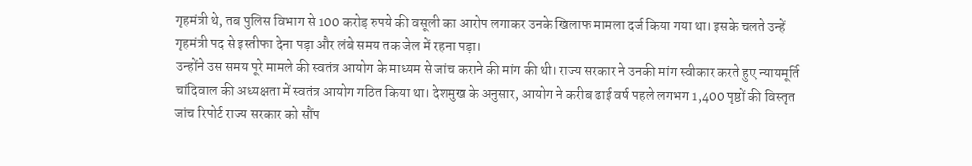गृहमंत्री थे, तब पुलिस विभाग से 100 करोड़ रुपये की वसूली का आरोप लगाकर उनके खिलाफ मामला दर्ज किया गया था। इसके चलते उन्हें गृहमंत्री पद से इस्तीफा देना पड़ा और लंबे समय तक जेल में रहना पड़ा।
उन्होंने उस समय पूरे मामले की स्वतंत्र आयोग के माध्यम से जांच कराने की मांग की थी। राज्य सरकार ने उनकी मांग स्वीकार करते हुए न्यायमूर्ति चांदिवाल की अध्यक्षता में स्वतंत्र आयोग गठित किया था। देशमुख के अनुसार, आयोग ने करीब ढाई वर्ष पहले लगभग 1,400 पृष्ठों की विस्तृत जांच रिपोर्ट राज्य सरकार को सौंप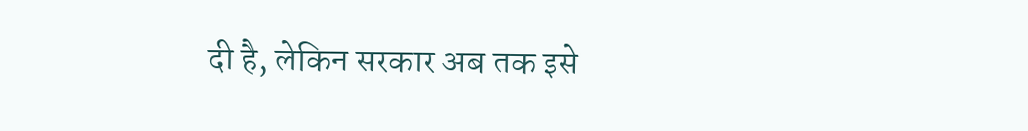दी है, लेकिन सरकार अब तक इसे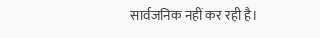सार्वजनिक नहीं कर रही है।